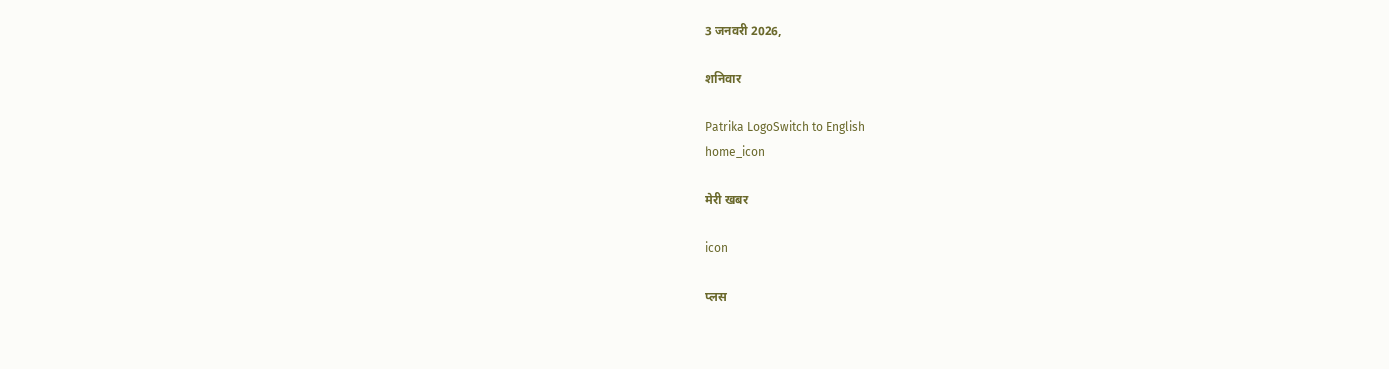3 जनवरी 2026,

शनिवार

Patrika LogoSwitch to English
home_icon

मेरी खबर

icon

प्लस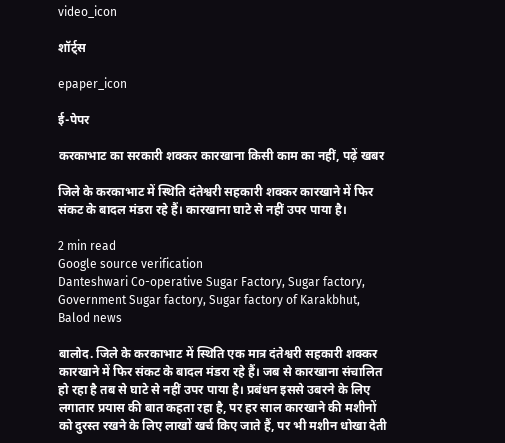video_icon

शॉर्ट्स

epaper_icon

ई-पेपर

करकाभाट का सरकारी शक्कर कारखाना किसी काम का नहीं, पढ़ें खबर

जिले के करकाभाट में स्थिति दंतेश्वरी सहकारी शक्कर कारखाने में फिर संकट के बादल मंडरा रहे हैं। कारखाना घाटे से नहीं उपर पाया है।

2 min read
Google source verification
Danteshwari Co-operative Sugar Factory, Sugar factory, Government Sugar factory, Sugar factory of Karakbhut, Balod news

बालोद. जिले के करकाभाट में स्थिति एक मात्र दंतेश्वरी सहकारी शक्कर कारखाने में फिर संकट के बादल मंडरा रहे हैं। जब से कारखाना संचालित हो रहा है तब से घाटे से नहीं उपर पाया है। प्रबंधन इससे उबरने के लिए लगातार प्रयास की बात कहता रहा है, पर हर साल कारखाने की मशीनों को दुरस्त रखने के लिए लाखों खर्च किए जाते हैं, पर भी मशीन धोखा देती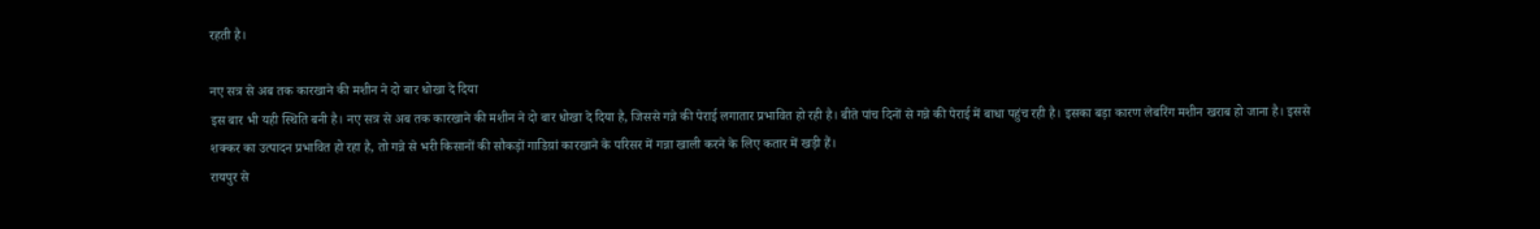रहती है।

नए सत्र से अब तक कारखाने की मशीन ने दो बार धोखा दे दिया
इस बार भी यही स्थिति बनी है। नए सत्र से अब तक कारखाने की मशीन ने दो बार धोखा दे दिया है, जिससे गन्ने की पेराई लगातार प्रभावित हो रही है। बीते पांच दिनों से गन्ने की पेराई में बाधा पहुंच रही है। इसका बड़ा कारण लेबरिंग मशीन खराब हो जाना है। इससे शक्कर का उत्पादन प्रभावित हो रहा है, तो गन्ने से भरी किसानों की सौकड़ों गाडिय़ां कारखाने के परिसर में गन्ना खाली करने के लिए कतार में खड़ी हैं।
रायपुर से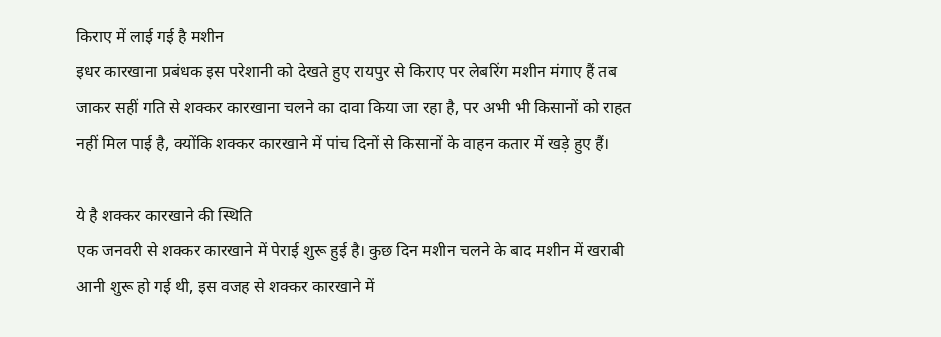किराए में लाई गई है मशीन
इधर कारखाना प्रबंधक इस परेशानी को देखते हुए रायपुर से किराए पर लेबरिंग मशीन मंगाए हैं तब जाकर सहीं गति से शक्कर कारखाना चलने का दावा किया जा रहा है, पर अभी भी किसानों को राहत नहीं मिल पाई है, क्योंकि शक्कर कारखाने में पांच दिनों से किसानों के वाहन कतार में खड़े हुए हैं।

ये है शक्कर कारखाने की स्थिति
एक जनवरी से शक्कर कारखाने में पेराई शुरू हुई है। कुछ दिन मशीन चलने के बाद मशीन में खराबी आनी शुरू हो गई थी, इस वजह से शक्कर कारखाने में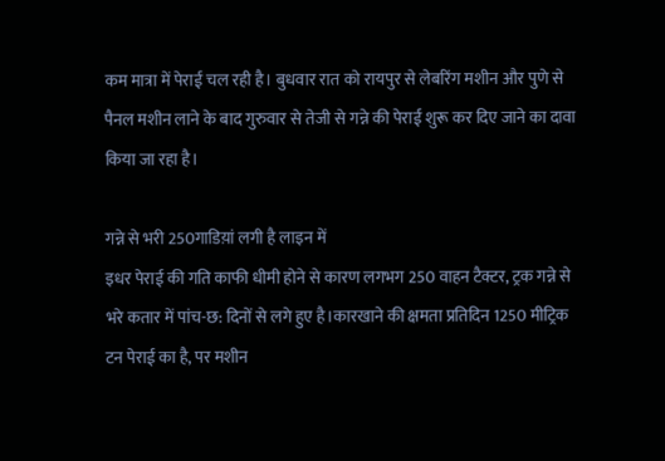कम मात्रा में पेराई चल रही है। बुधवार रात को रायपुर से लेबरिंग मशीन और पुणे से पैनल मशीन लाने के बाद गुरुवार से तेजी से गन्ने की पेराई शुरू कर दिए जाने का दावा किया जा रहा है।

गन्ने से भरी 250गाडिय़ां लगी है लाइन में
इधर पेराई की गति काफी धीमी होने से कारण लगभग 250 वाहन टैक्टर, ट्रक गन्ने से भरे कतार में पांच-छ: दिनों से लगे हुए है।कारखाने की क्षमता प्रतिदिन 1250 मीट्रिक टन पेराई का है, पर मशीन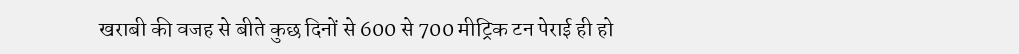खराबी की वजह से बीते कुछ दिनों से 600 से 700 मीट्रिक टन पेराई ही हो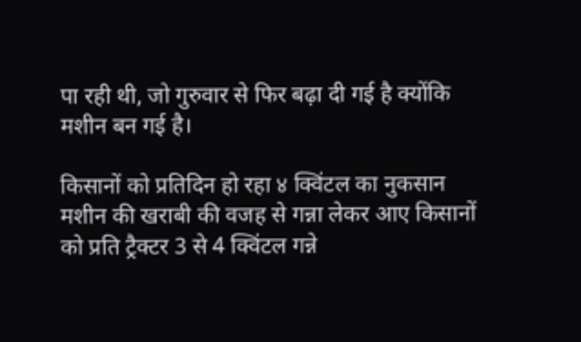पा रही थी, जो गुरुवार से फिर बढ़ा दी गई है क्योंकि मशीन बन गई है।

किसानों को प्रतिदिन हो रहा ४ क्विंटल का नुकसान
मशीन की खराबी की वजह से गन्ना लेकर आए किसानों को प्रति ट्रैक्टर 3 से 4 क्विंटल गन्ने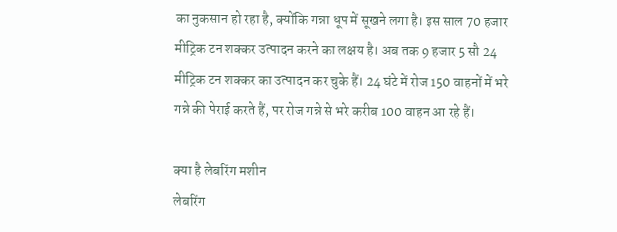का नुकसान हो रहा है, क्योंकि गन्ना धूप में सूखने लगा है। इस साल 70 हजार मीट्रिक टन शक्कर उत्पादन करने का लक्षय है। अब तक 9 हजार 5 सौ 24 मीट्रिक टन शक्कर का उत्पादन कर चुके हैं। 24 घंटे में रोज 150 वाहनों में भरे गन्ने की पेराई करते हैं, पर रोज गन्ने से भरे करीब 100 वाहन आ रहे हैं।

क्या है लेबरिंग मशीन
लेबरिंग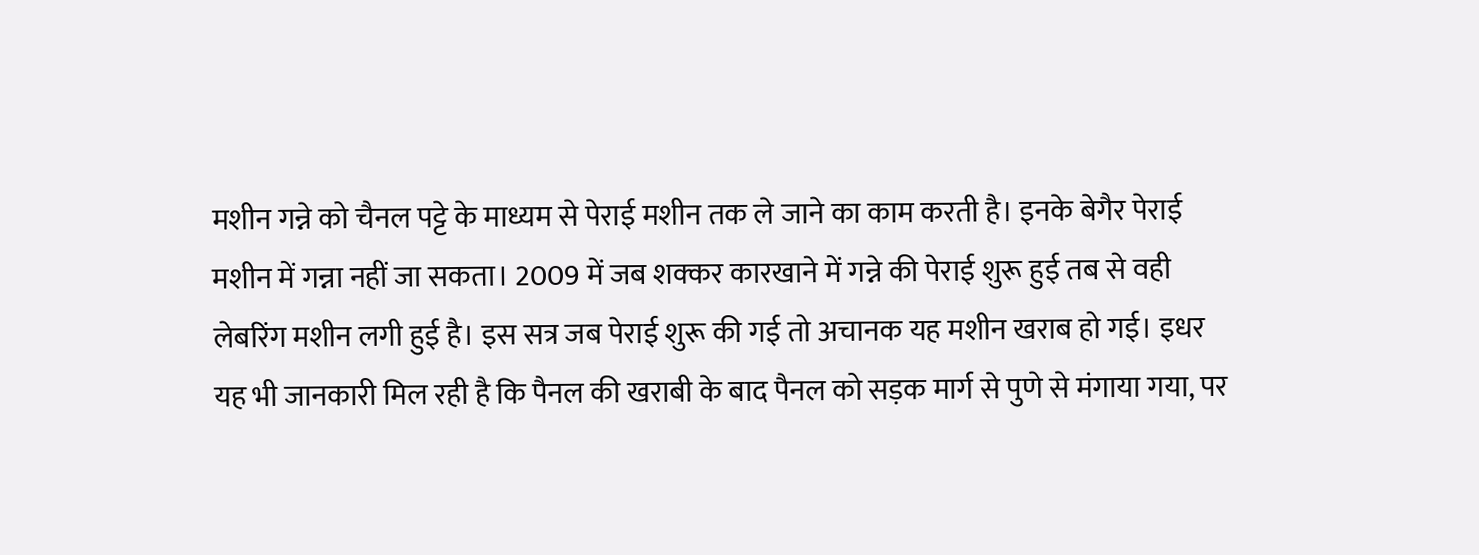मशीन गन्ने को चैनल पट्टे के माध्यम से पेराई मशीन तक ले जाने का काम करती है। इनके बेगैर पेराई मशीन में गन्ना नहीं जा सकता। 2009 में जब शक्कर कारखाने में गन्ने की पेराई शुरू हुई तब से वही लेबरिंग मशीन लगी हुई है। इस सत्र जब पेराई शुरू की गई तो अचानक यह मशीन खराब हो गई। इधर यह भी जानकारी मिल रही है कि पैनल की खराबी के बाद पैनल को सड़क मार्ग से पुणे से मंगाया गया, पर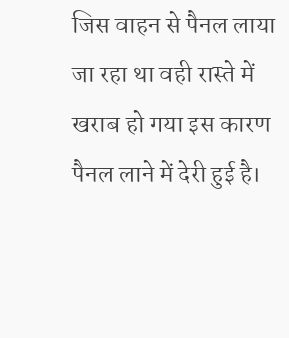जिस वाहन से पैनल लाया जा रहा था वही रास्ते में खराब हो गया इस कारण पैनल लाने में देरी हुई है।